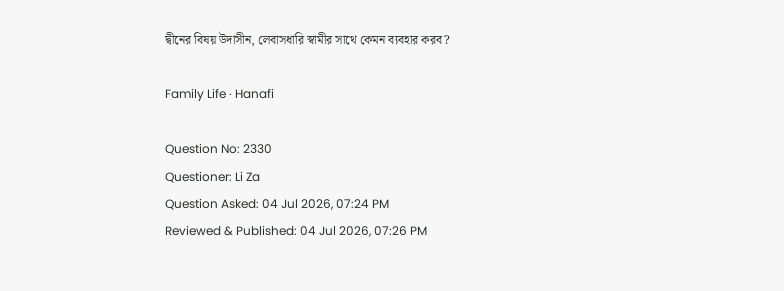দ্বীনের বিষয় উদাসীন, লেবাসধারি স্বামীর সাথে কেমন ব্যবহার করব?

Family Life · Hanafi

Question No: 2330
Questioner: Li Za
Question Asked: 04 Jul 2026, 07:24 PM
Reviewed & Published: 04 Jul 2026, 07:26 PM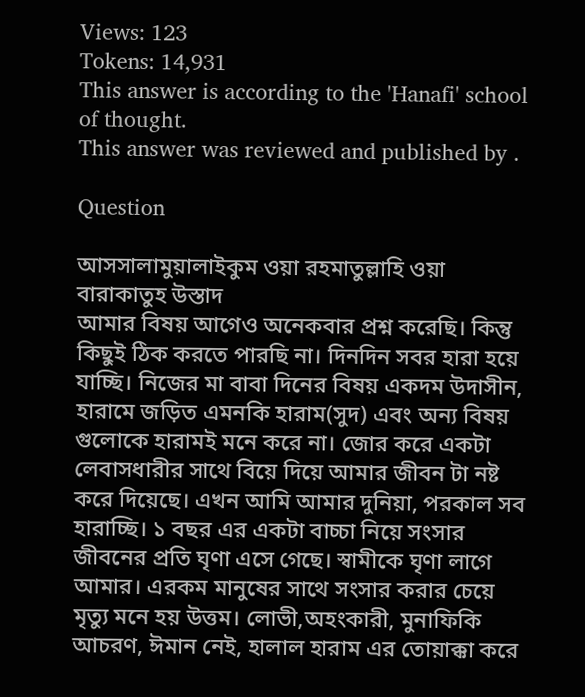Views: 123
Tokens: 14,931
This answer is according to the 'Hanafi' school of thought.
This answer was reviewed and published by .

Question

আসসালামুয়ালাইকুম ওয়া রহমাতুল্লাহি ওয়া বারাকাতুহ উস্তাদ
আমার বিষয় আগেও অনেকবার প্রশ্ন করেছি। কিন্তু কিছুই ঠিক করতে পারছি না। দিনদিন সবর হারা হয়ে যাচ্ছি। নিজের মা বাবা দিনের বিষয় একদম উদাসীন, হারামে জড়িত এমনকি হারাম(সুদ) এবং অন্য বিষয় গুলোকে হারামই মনে করে না। জোর করে একটা লেবাসধারীর সাথে বিয়ে দিয়ে আমার জীবন টা নষ্ট করে দিয়েছে। এখন আমি আমার দুনিয়া, পরকাল সব হারাচ্ছি। ১ বছর এর একটা বাচ্চা নিয়ে সংসার জীবনের প্রতি ঘৃণা এসে গেছে। স্বামীকে ঘৃণা লাগে আমার। এরকম মানুষের সাথে সংসার করার চেয়ে মৃত্যু মনে হয় উত্তম। লোভী,অহংকারী, মুনাফিকি আচরণ, ঈমান নেই, হালাল হারাম এর তোয়াক্কা করে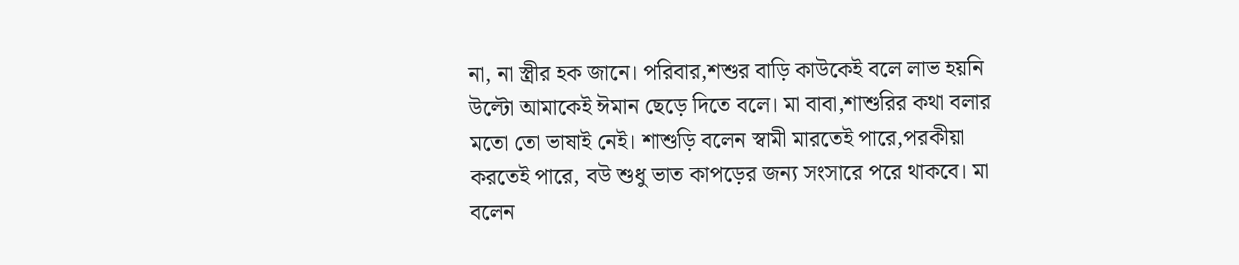না, না স্ত্রীর হক জানে। পরিবার,শশুর বাড়ি কাউকেই বলে লাভ হয়নি উল্টো আমাকেই ঈমান ছেড়ে দিতে বলে। মা বাবা,শাশুরির কথা বলার মতো তো ভাষাই নেই। শাশুড়ি বলেন স্বামী মারতেই পারে,পরকীয়া করতেই পারে, বউ শুধু ভাত কাপড়ের জন্য সংসারে পরে থাকবে। মা বলেন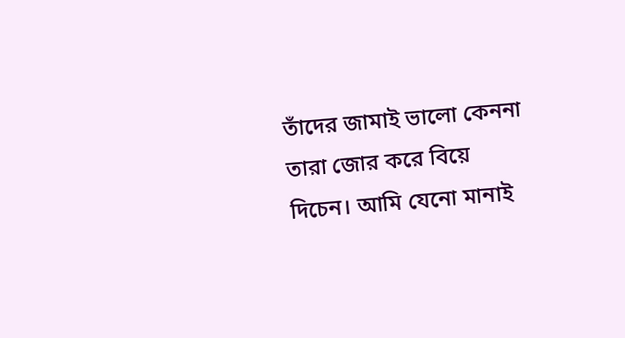তাঁদের জামাই ভালো কেননা তারা জোর করে বিয়ে দিচেন। আমি যেনো মানাই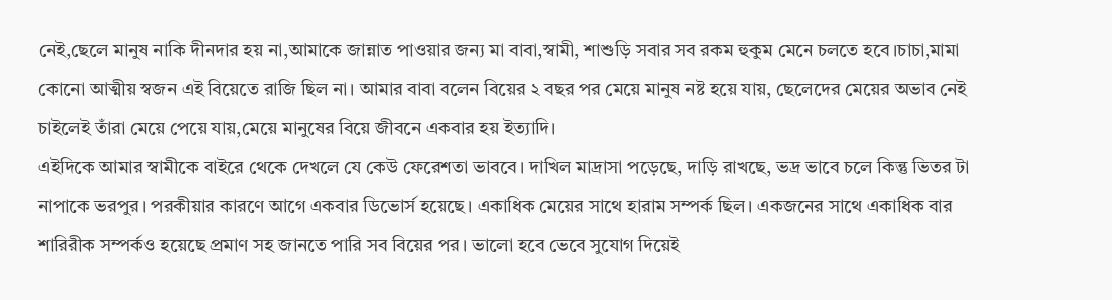নেই,ছেলে মানুষ নাকি দীনদার হয় না,আমাকে জান্নাত পাওয়ার জন্য মা বাবা,স্বামী, শাশুড়ি সবার সব রকম হুকুম মেনে চলতে হবে।চাচা,মামা কোনো আত্মীয় স্বজন এই বিয়েতে রাজি ছিল না। আমার বাবা বলেন বিয়ের ২ বছর পর মেয়ে মানুষ নষ্ট হয়ে যায়, ছেলেদের মেয়ের অভাব নেই চাইলেই তাঁরা মেয়ে পেয়ে যায়,মেয়ে মানুষের বিয়ে জীবনে একবার হয় ইত্যাদি।
এইদিকে আমার স্বামীকে বাইরে থেকে দেখলে যে কেউ ফেরেশতা ভাববে। দাখিল মাদ্রাসা পড়েছে, দাড়ি রাখছে, ভদ্র ভাবে চলে কিন্তু ভিতর টা নাপাকে ভরপুর। পরকীয়ার কারণে আগে একবার ডিভোর্স হয়েছে। একাধিক মেয়ের সাথে হারাম সম্পর্ক ছিল। একজনের সাথে একাধিক বার শারিরীক সম্পর্কও হয়েছে প্রমাণ সহ জানতে পারি সব বিয়ের পর। ভালো হবে ভেবে সুযোগ দিয়েই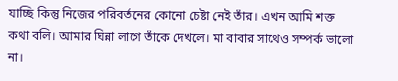যাচ্ছি কিন্তু নিজের পরিবর্তনের কোনো চেষ্টা নেই তাঁর। এখন আমি শক্ত কথা বলি। আমার ঘিন্না লাগে তাঁকে দেখলে। মা বাবার সাথেও সম্পর্ক ভালো না।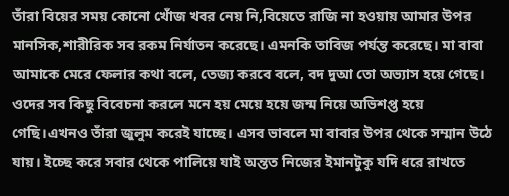তাঁরা বিয়ের সময় কোনো খোঁজ খবর নেয় নি,বিয়েতে রাজি না হওয়ায় আমার উপর মানসিক,শারীরিক সব রকম নির্যাতন করেছে। এমনকি তাবিজ পর্যন্ত করেছে। মা বাবা আমাকে মেরে ফেলার কথা বলে, তেজ্য করবে বলে, বদ দুআ তো অভ্যাস হয়ে গেছে। ওদের সব কিছু বিবেচনা করলে মনে হয় মেয়ে হয়ে জন্ম নিয়ে অভিশপ্ত হয়ে গেছি।এখনও তাঁরা জুলুম করেই যাচ্ছে। এসব ভাবলে মা বাবার উপর থেকে সম্মান উঠে যায়। ইচ্ছে করে সবার থেকে পালিয়ে যাই অন্তত নিজের ইমানটুকু যদি ধরে রাখতে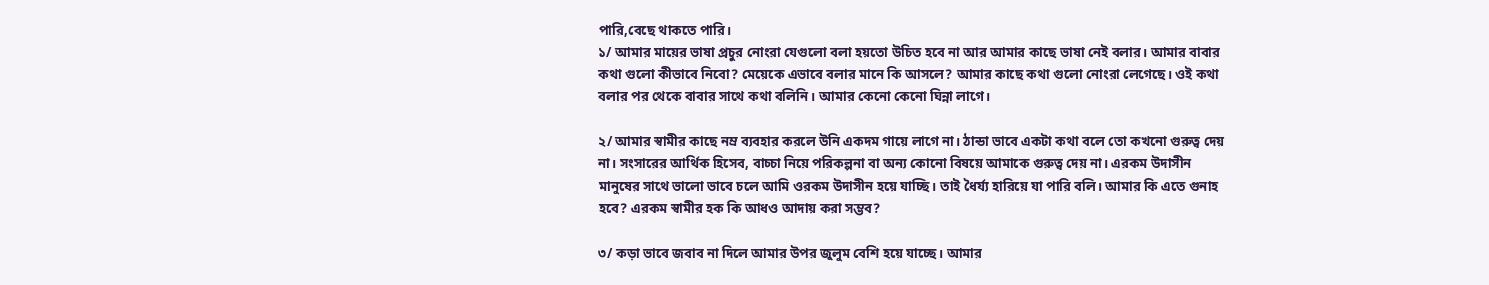পারি,বেছে থাকতে পারি।
১/ আমার মায়ের ভাষা প্রচুর নোংরা যেগুলো বলা হয়তো উচিত হবে না আর আমার কাছে ভাষা নেই বলার। আমার বাবার কথা গুলো কীভাবে নিবো? মেয়েকে এভাবে বলার মানে কি আসলে? আমার কাছে কথা গুলো নোংরা লেগেছে। ওই কথা বলার পর থেকে বাবার সাথে কথা বলিনি। আমার কেনো কেনো ঘিন্না লাগে।

২/ আমার স্বামীর কাছে নম্র ব্যবহার করলে উনি একদম গায়ে লাগে না। ঠান্ডা ভাবে একটা কথা বলে তো কখনো গুরুত্ব দেয় না। সংসারের আর্থিক হিসেব, বাচ্চা নিয়ে পরিকল্পনা বা অন্য কোনো বিষয়ে আমাকে গুরুত্ব দেয় না। এরকম উদাসীন মানুষের সাথে ভালো ভাবে চলে আমি ওরকম উদাসীন হয়ে যাচ্ছি। তাই ধৈর্য্য হারিয়ে যা পারি বলি। আমার কি এতে গুনাহ হবে? এরকম স্বামীর হক কি আধও আদায় করা সম্ভব?

৩/ কড়া ভাবে জবাব না দিলে আমার উপর জুলুম বেশি হয়ে যাচ্ছে। আমার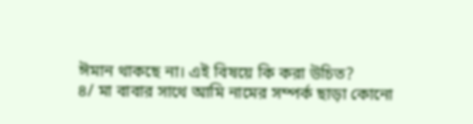ঈমান থাকছে না। এই বিষয়ে কি করা উচিত?
৪/ মা বাবার সাথে আমি নামের সম্পর্ক ছাড়া কোনো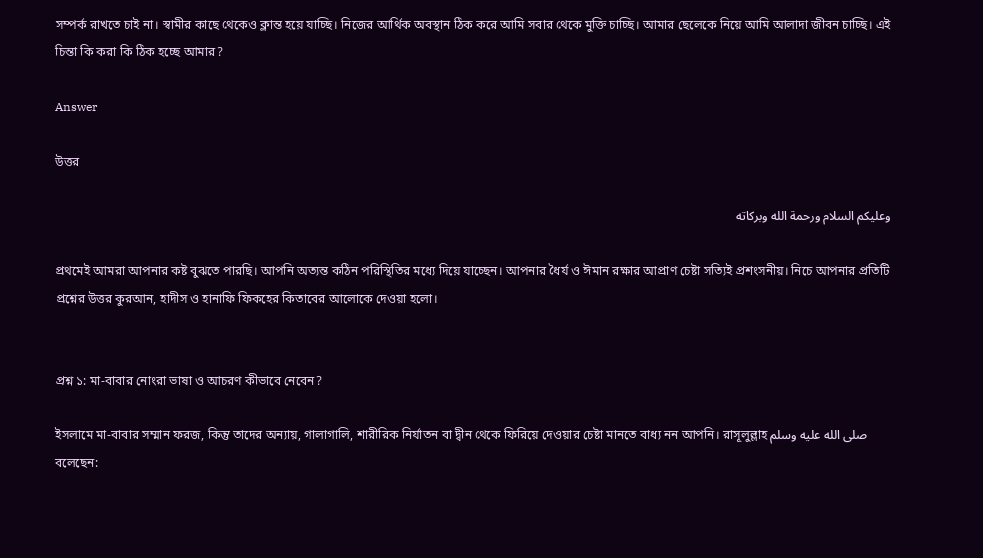সম্পর্ক রাখতে চাই না। স্বামীর কাছে থেকেও ক্লান্ত হয়ে যাচ্ছি। নিজের আর্থিক অবস্থান ঠিক করে আমি সবার থেকে মুক্তি চাচ্ছি। আমার ছেলেকে নিয়ে আমি আলাদা জীবন চাচ্ছি। এই চিন্তা কি করা কি ঠিক হচ্ছে আমার?

Answer

উত্তর

وعليكم السلام ورحمة الله وبركاته

প্রথমেই আমরা আপনার কষ্ট বুঝতে পারছি। আপনি অত্যন্ত কঠিন পরিস্থিতির মধ্যে দিয়ে যাচ্ছেন। আপনার ধৈর্য ও ঈমান রক্ষার আপ্রাণ চেষ্টা সত্যিই প্রশংসনীয়। নিচে আপনার প্রতিটি প্রশ্নের উত্তর কুরআন, হাদীস ও হানাফি ফিকহের কিতাবের আলোকে দেওয়া হলো।


প্রশ্ন ১: মা-বাবার নোংরা ভাষা ও আচরণ কীভাবে নেবেন?

ইসলামে মা-বাবার সম্মান ফরজ, কিন্তু তাদের অন্যায়, গালাগালি, শারীরিক নির্যাতন বা দ্বীন থেকে ফিরিয়ে দেওয়ার চেষ্টা মানতে বাধ্য নন আপনি। রাসূলুল্লাহ صلى الله عليه وسلم বলেছেন: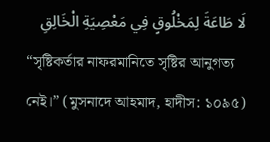لَا طَاعَةَ لِمَخْلُوقٍ فِي مَعْصِيَةِ الْخَالِقِ
“সৃষ্টিকর্তার নাফরমানিতে সৃষ্টির আনুগত্য নেই।” (মুসনাদে আহমাদ, হাদীস: ১০৯৫)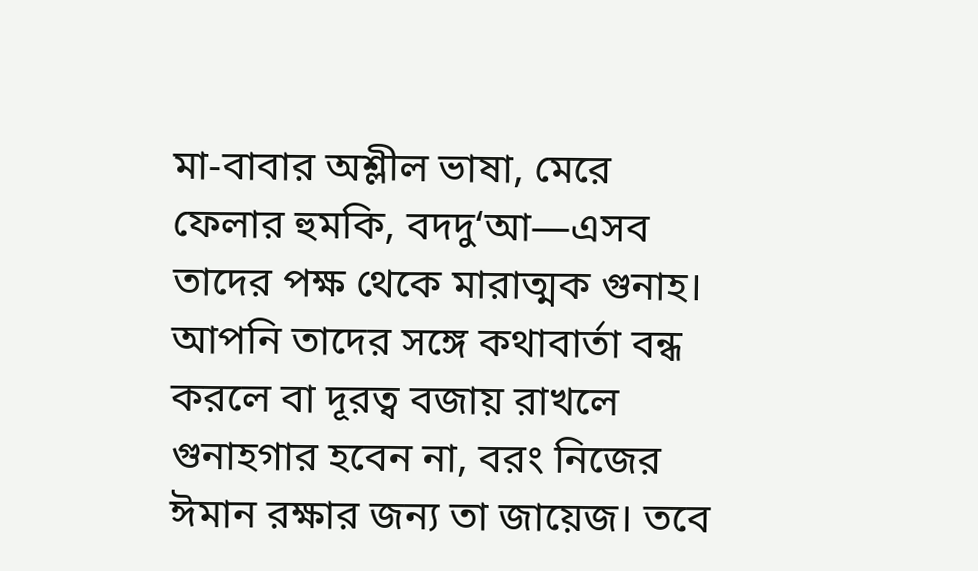মা-বাবার অশ্লীল ভাষা, মেরে ফেলার হুমকি, বদদু‘আ—এসব তাদের পক্ষ থেকে মারাত্মক গুনাহ। আপনি তাদের সঙ্গে কথাবার্তা বন্ধ করলে বা দূরত্ব বজায় রাখলে গুনাহগার হবেন না, বরং নিজের ঈমান রক্ষার জন্য তা জায়েজ। তবে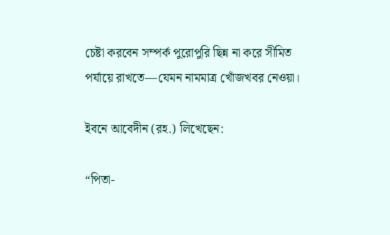চেষ্টা করবেন সম্পর্ক পুরোপুরি ছিন্ন না করে সীমিত পর্যায়ে রাখতে—যেমন নামমাত্র খোঁজখবর নেওয়া।

ইবনে আবেদীন (রহ.) লিখেছেন:

“পিতা-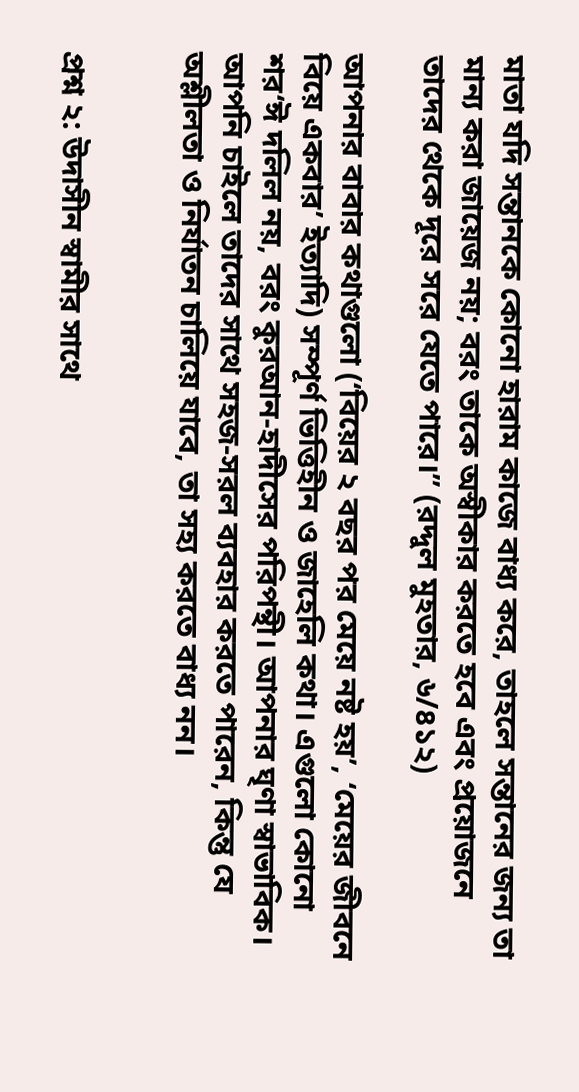মাতা যদি সন্তানকে কোনো হারাম কাজে বাধ্য করে, তাহলে সন্তানের জন্য তা মান্য করা জায়েজ নয়; বরং তাকে অস্বীকার করতে হবে এবং প্রয়োজনে তাদের থেকে দূরে সরে যেতে পারে।” (রদ্দুল মুহতার, ৬/৪১২)

আপনার বাবার কথাগুলো (‘বিয়ের ২ বছর পর মেয়ে নষ্ট হয়’, ‘মেয়ের জীবনে বিয়ে একবার’ ইত্যাদি) সম্পূর্ণ ভিত্তিহীন ও জাহেলি কথা। এগুলো কোনো শর‘ঈ দলিল নয়, বরং কুরআন-হাদীসের পরিপন্থী। আপনার ঘৃণা স্বাভাবিক। আপনি চাইলে তাদের সাথে সহজ-সরল ব্যবহার করতে পারেন, কিন্তু যে অশ্লীলতা ও নির্যাতন চালিয়ে যাবে, তা সহ্য করতে বাধ্য নন।


প্রশ্ন ২: উদাসীন স্বামীর সাথে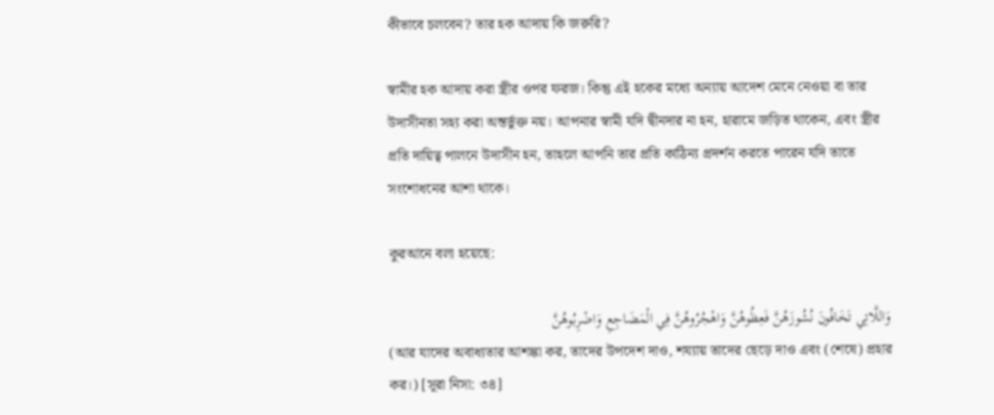কীভাবে চলবেন? তার হক আদায় কি জরুরি?

স্বামীর হক আদায় করা স্ত্রীর ওপর ফরজ। কিন্তু এই হকের মধ্যে অন্যায় আদেশ মেনে নেওয়া বা তার উদাসীনতা সহ্য করা অন্তর্ভুক্ত নয়। আপনার স্বামী যদি দ্বীনদার না হন, হারামে জড়িত থাকেন, এবং স্ত্রীর প্রতি দায়িত্ব পালনে উদাসীন হন, তাহলে আপনি তার প্রতি কাঠিন্য প্রদর্শন করতে পারেন যদি তাতে সংশোধনের আশা থাকে।

কুরআনে বলা হয়েছে:

وَاللَّاتِي تَخَافُونَ نُشُوزَهُنَّ فَعِظُوهُنَّ وَاهْجُرُوهُنَّ فِي الْمَضَاجِعِ وَاضْرِبُوهُنَّ
(আর যাদের অবাধ্যতার আশঙ্কা কর, তাদের উপদেশ দাও, শয্যায় তাদের ছেড়ে দাও এবং (শেষে) প্রহার কর।) [সূরা নিসা: ৩৪]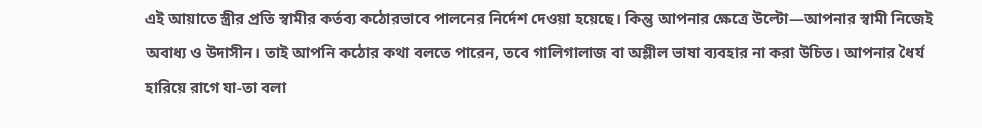এই আয়াতে স্ত্রীর প্রতি স্বামীর কর্তব্য কঠোরভাবে পালনের নির্দেশ দেওয়া হয়েছে। কিন্তু আপনার ক্ষেত্রে উল্টো—আপনার স্বামী নিজেই অবাধ্য ও উদাসীন। তাই আপনি কঠোর কথা বলতে পারেন, তবে গালিগালাজ বা অশ্লীল ভাষা ব্যবহার না করা উচিত। আপনার ধৈর্য হারিয়ে রাগে যা-তা বলা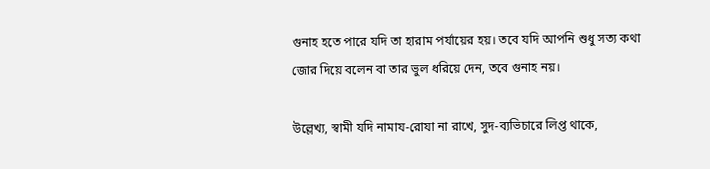গুনাহ হতে পারে যদি তা হারাম পর্যায়ের হয়। তবে যদি আপনি শুধু সত্য কথা জোর দিয়ে বলেন বা তার ভুল ধরিয়ে দেন, তবে গুনাহ নয়।

উল্লেখ্য, স্বামী যদি নামায-রোযা না রাখে, সুদ-ব্যভিচারে লিপ্ত থাকে,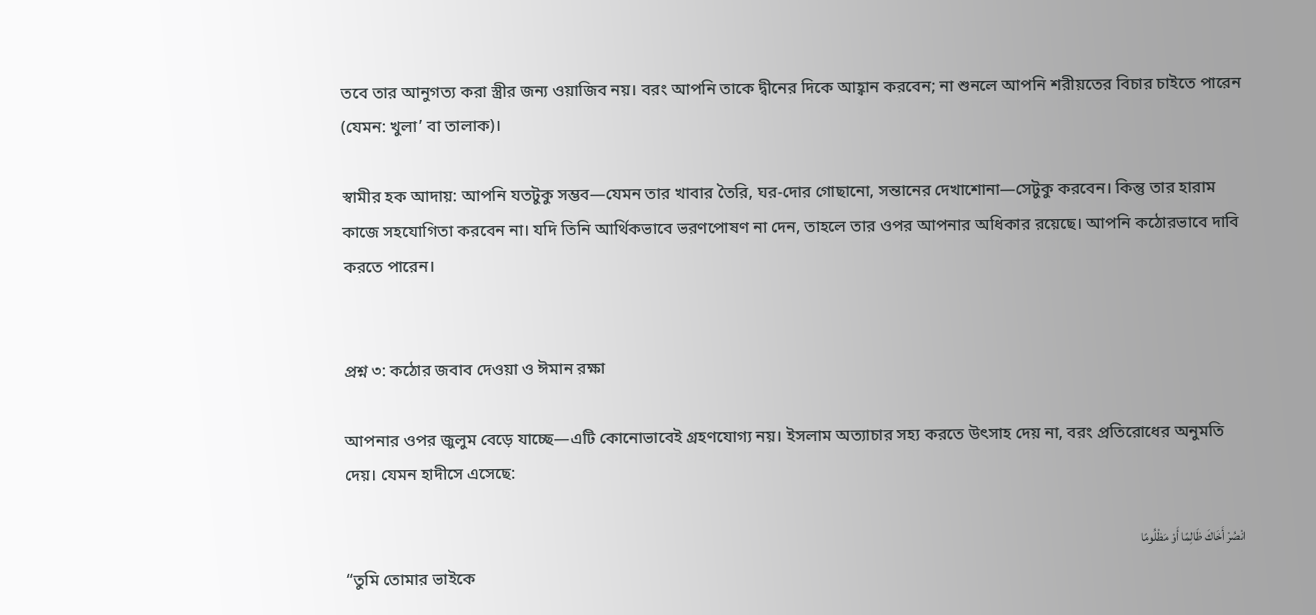তবে তার আনুগত্য করা স্ত্রীর জন্য ওয়াজিব নয়। বরং আপনি তাকে দ্বীনের দিকে আহ্বান করবেন; না শুনলে আপনি শরীয়তের বিচার চাইতে পারেন (যেমন: খুলা’ বা তালাক)।

স্বামীর হক আদায়: আপনি যতটুকু সম্ভব—যেমন তার খাবার তৈরি, ঘর-দোর গোছানো, সন্তানের দেখাশোনা—সেটুকু করবেন। কিন্তু তার হারাম কাজে সহযোগিতা করবেন না। যদি তিনি আর্থিকভাবে ভরণপোষণ না দেন, তাহলে তার ওপর আপনার অধিকার রয়েছে। আপনি কঠোরভাবে দাবি করতে পারেন।


প্রশ্ন ৩: কঠোর জবাব দেওয়া ও ঈমান রক্ষা

আপনার ওপর জুলুম বেড়ে যাচ্ছে—এটি কোনোভাবেই গ্রহণযোগ্য নয়। ইসলাম অত্যাচার সহ্য করতে উৎসাহ দেয় না, বরং প্রতিরোধের অনুমতি দেয়। যেমন হাদীসে এসেছে:

انْصُرْ أَخَاكَ ظَالِمًا أَوْ مَظْلُومًا
“তুমি তোমার ভাইকে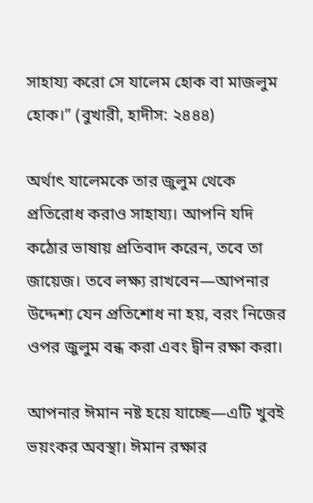সাহায্য করো সে যালেম হোক বা মাজলুম হোক।” (বুখারী, হাদীস: ২৪৪৪)

অর্থাৎ যালেমকে তার জুলুম থেকে প্রতিরোধ করাও সাহায্য। আপনি যদি কঠোর ভাষায় প্রতিবাদ করেন, তবে তা জায়েজ। তবে লক্ষ্য রাখবেন—আপনার উদ্দেশ্য যেন প্রতিশোধ না হয়, বরং নিজের ওপর জুলুম বন্ধ করা এবং দ্বীন রক্ষা করা।

আপনার ঈমান নষ্ট হয়ে যাচ্ছে—এটি খুবই ভয়ংকর অবস্থা। ঈমান রক্ষার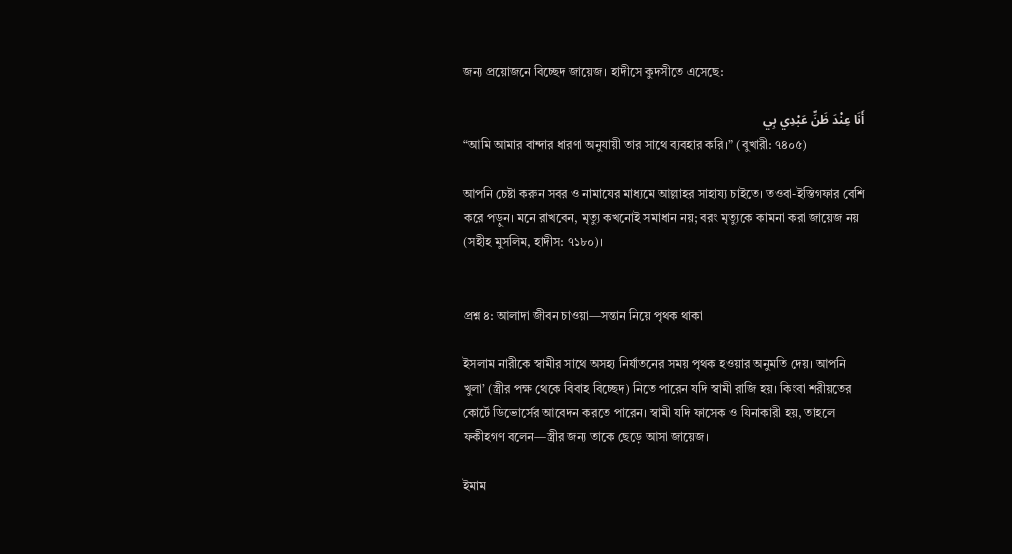জন্য প্রয়োজনে বিচ্ছেদ জায়েজ। হাদীসে কুদসীতে এসেছে:

أَنَا عِنْدَ ظَنِّ عَبْدِي بِي
“আমি আমার বান্দার ধারণা অনুযায়ী তার সাথে ব্যবহার করি।” (বুখারী: ৭৪০৫)

আপনি চেষ্টা করুন সবর ও নামাযের মাধ্যমে আল্লাহর সাহায্য চাইতে। তওবা-ইস্তিগফার বেশি করে পড়ুন। মনে রাখবেন, মৃত্যু কখনোই সমাধান নয়; বরং মৃত্যুকে কামনা করা জায়েজ নয় (সহীহ মুসলিম, হাদীস: ৭১৮০)।


প্রশ্ন ৪: আলাদা জীবন চাওয়া—সন্তান নিয়ে পৃথক থাকা

ইসলাম নারীকে স্বামীর সাথে অসহ্য নির্যাতনের সময় পৃথক হওয়ার অনুমতি দেয়। আপনি খুলা’ (স্ত্রীর পক্ষ থেকে বিবাহ বিচ্ছেদ) নিতে পারেন যদি স্বামী রাজি হয়। কিংবা শরীয়তের কোর্টে ডিভোর্সের আবেদন করতে পারেন। স্বামী যদি ফাসেক ও যিনাকারী হয়, তাহলে ফকীহগণ বলেন—স্ত্রীর জন্য তাকে ছেড়ে আসা জায়েজ।

ইমাম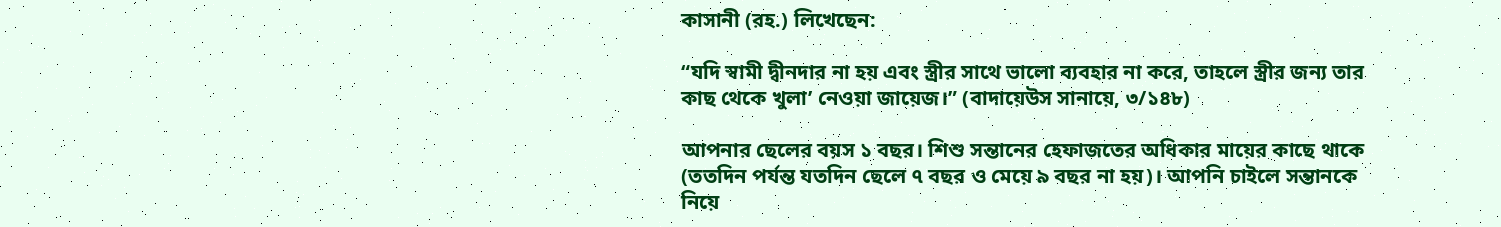কাসানী (রহ.) লিখেছেন:

“যদি স্বামী দ্বীনদার না হয় এবং স্ত্রীর সাথে ভালো ব্যবহার না করে, তাহলে স্ত্রীর জন্য তার কাছ থেকে খুলা’ নেওয়া জায়েজ।” (বাদায়েউস সানায়ে, ৩/১৪৮)

আপনার ছেলের বয়স ১ বছর। শিশু সন্তানের হেফাজতের অধিকার মায়ের কাছে থাকে (ততদিন পর্যন্ত যতদিন ছেলে ৭ বছর ও মেয়ে ৯ বছর না হয়)। আপনি চাইলে সন্তানকে নিয়ে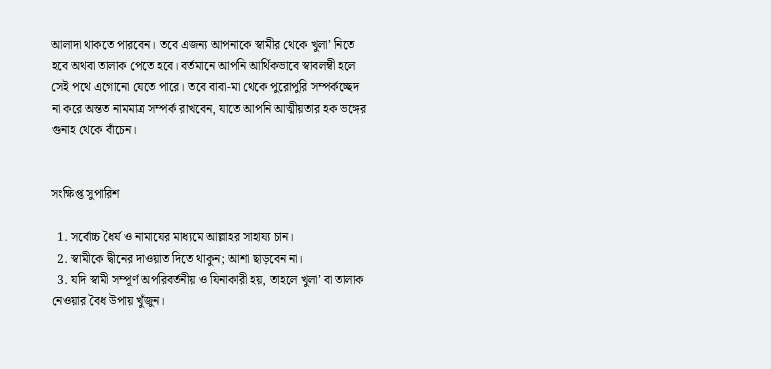আলাদা থাকতে পারবেন। তবে এজন্য আপনাকে স্বামীর থেকে খুলা’ নিতে হবে অথবা তালাক পেতে হবে। বর্তমানে আপনি আর্থিকভাবে স্বাবলম্বী হলে সেই পথে এগোনো যেতে পারে। তবে বাবা-মা থেকে পুরোপুরি সম্পর্কচ্ছেদ না করে অন্তত নামমাত্র সম্পর্ক রাখবেন, যাতে আপনি আত্মীয়তার হক ভঙ্গের গুনাহ থেকে বাঁচেন।


সংক্ষিপ্ত সুপারিশ

  1. সর্বোচ্চ ধৈর্য ও নামাযের মাধ্যমে আল্লাহর সাহায্য চান।
  2. স্বামীকে দ্বীনের দাওয়াত দিতে থাকুন; আশা ছাড়বেন না।
  3. যদি স্বামী সম্পূর্ণ অপরিবর্তনীয় ও যিনাকারী হয়, তাহলে খুলা’ বা তালাক নেওয়ার বৈধ উপায় খুঁজুন।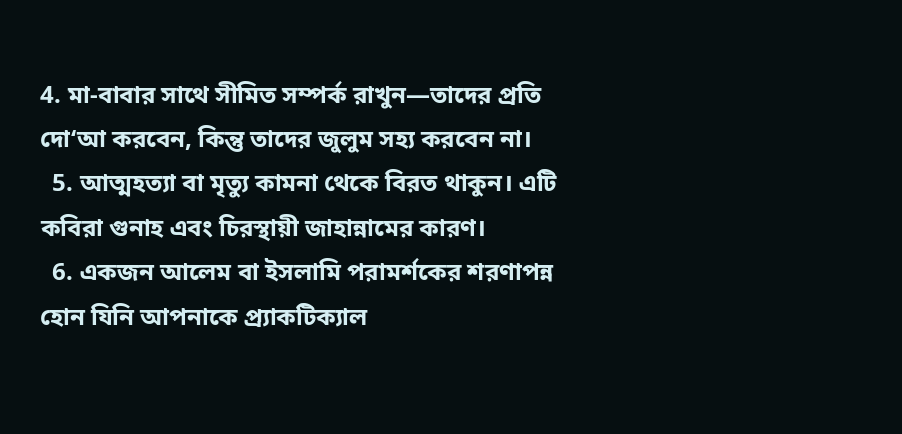4. মা-বাবার সাথে সীমিত সম্পর্ক রাখুন—তাদের প্রতি দো‘আ করবেন, কিন্তু তাদের জুলুম সহ্য করবেন না।
  5. আত্মহত্যা বা মৃত্যু কামনা থেকে বিরত থাকুন। এটি কবিরা গুনাহ এবং চিরস্থায়ী জাহান্নামের কারণ।
  6. একজন আলেম বা ইসলামি পরামর্শকের শরণাপন্ন হোন যিনি আপনাকে প্র্যাকটিক্যাল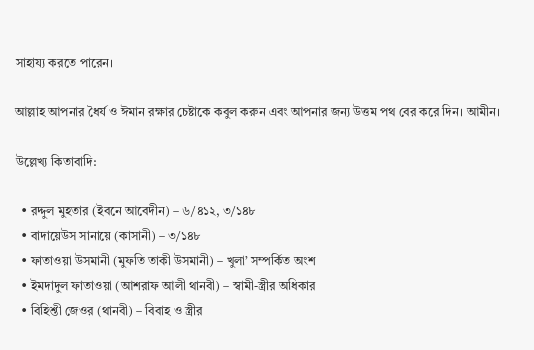সাহায্য করতে পারেন।

আল্লাহ আপনার ধৈর্য ও ঈমান রক্ষার চেষ্টাকে কবুল করুন এবং আপনার জন্য উত্তম পথ বের করে দিন। আমীন।

উল্লেখ্য কিতাবাদি:

  • রদ্দুল মুহতার (ইবনে আবেদীন) – ৬/৪১২, ৩/১৪৮
  • বাদায়েউস সানায়ে (কাসানী) – ৩/১৪৮
  • ফাতাওয়া উসমানী (মুফতি তাকী উসমানী) – খুলা’ সম্পর্কিত অংশ
  • ইমদাদুল ফাতাওয়া (আশরাফ আলী থানবী) – স্বামী-স্ত্রীর অধিকার
  • বিহিশ্তী জেওর (থানবী) – বিবাহ ও স্ত্রীর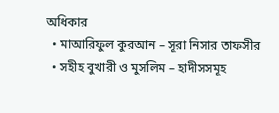অধিকার
  • মাআরিফুল কুরআন – সূরা নিসার তাফসীর
  • সহীহ বুখারী ও মুসলিম – হাদীসসমূহ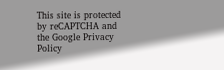This site is protected by reCAPTCHA and the Google Privacy Policy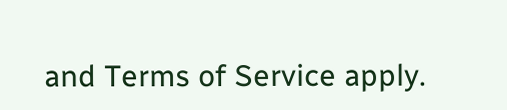and Terms of Service apply.